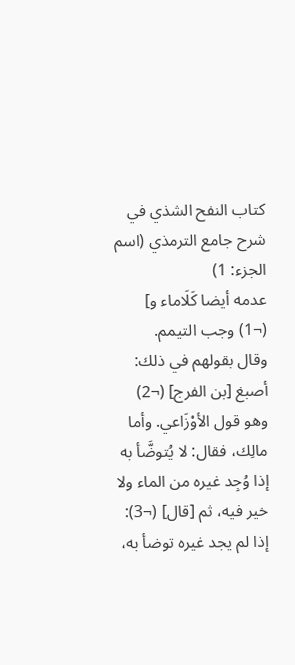كتاب النفح الشذي في شرح جامع الترمذي (اسم الجزء: 1)
عدمه أيضا كَلَاماء و] (¬1) وجب التيمم.
وقال بقولهم في ذلك: أصبغ [بن الفرج] (¬2) وهو قول الأوْزَاعي. وأما مالِك، فقال: لا يُتوضَّأ به إذا وُجِد غيره من الماء ولا خير فيه، ثم [قال] (¬3): إذا لم يجد غيره توضأ به،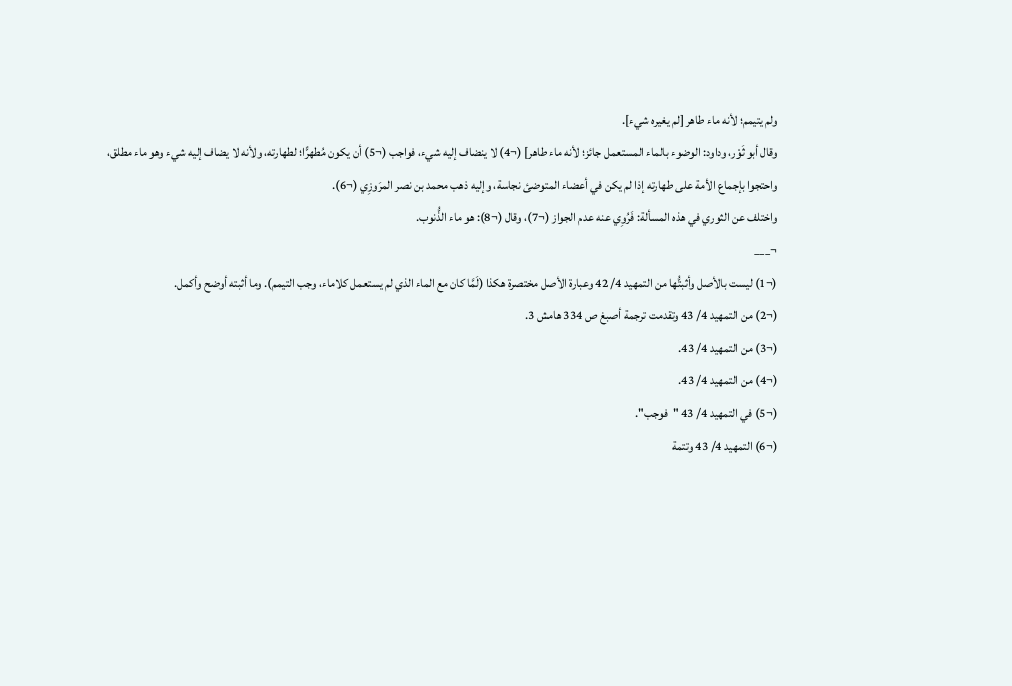ولم يتيمم؛ لأنه ماء طاهر [لم يغيره شيء].
وقال أبو ثَوْر، وداود: الوضوء بالماء المستعمل جائز؛ لأنه ماء طاهر] (¬4) لا ينضاف إليه شيء، فواجب (¬5) أن يكون مُطهرًّا؛ لطهارته، ولأنه لا يضاف إليه شيء وهو ماء مطلق، واحتجوا بإجماع الأمة على طهارته إذا لم يكن في أعضاء المتوضئ نجاسة، وإليه ذهب محمد بن نصر المرَوزِي (¬6).
واختلف عن الثوري في هذه المسألة: فَرُوِي عنه عدم الجواز (¬7)، وقال (¬8): هو ماء الذُّنوب.
¬___
(¬1) ليست بالأصل وأثبتُّها من التمهيد 4/ 42 وعبارة الأصل مختصرة هكذا (لَمَّا كان مع الماء الذي لم يستعمل كلاماء، وجب التيمم). وما أثبته أوضح وأكمل.
(¬2) من التمهيد 4/ 43 وتقدمت ترجمة أصبغ ص 334 هامش 3.
(¬3) من التمهيد 4/ 43.
(¬4) من التمهيد 4/ 43.
(¬5) في التمهيد 4/ 43 "فوجب".
(¬6) التمهيد 4/ 43 وتتمة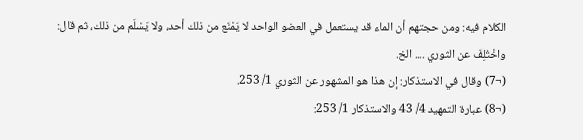الكلام فيه: ومن حجتهم أن الماء قد يستعمل في العضو الواحد لا يَمْنَع من ذلك أحد، ولا يَسْلَم من ذلك، ثم قال: واخْتُلِفَ عن الثوري .... الخ.
(¬7) وقال في الاستذكار: إن هذا هو المشهور عن الثوري 1/ 253.
(¬8) عبارة التمهيد 4/ 43 والاستذكار 1/ 253: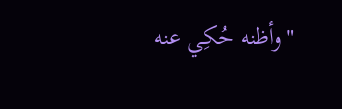"وأظنه حُكِي عنه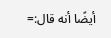أيضًا أنه قال:=